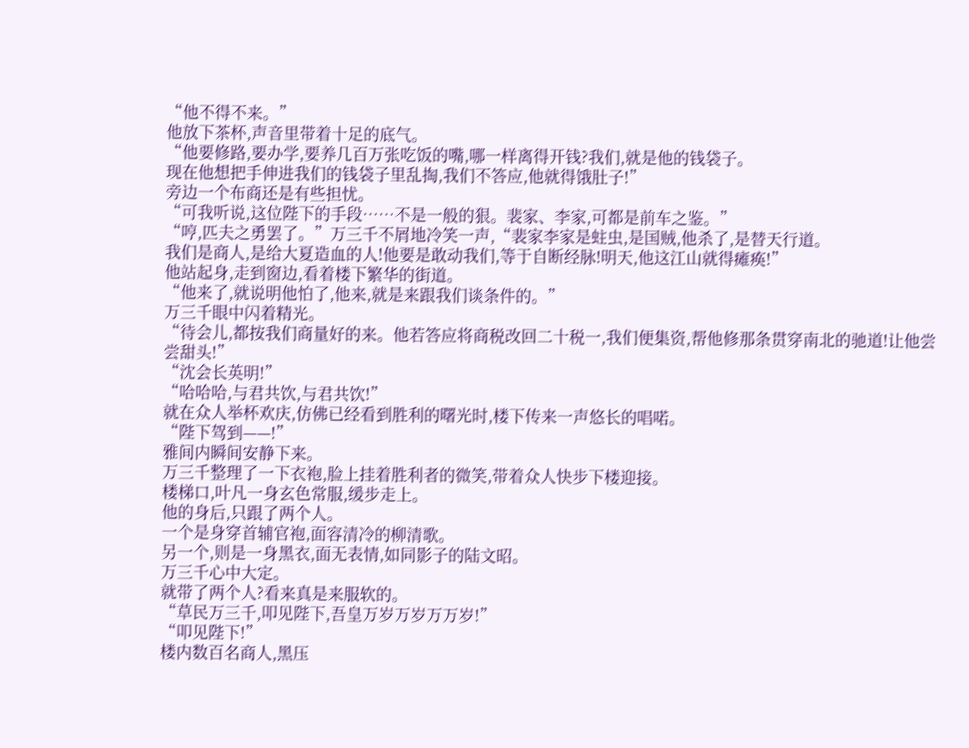“他不得不来。”
他放下茶杯,声音里带着十足的底气。
“他要修路,要办学,要养几百万张吃饭的嘴,哪一样离得开钱?我们,就是他的钱袋子。
现在他想把手伸进我们的钱袋子里乱掏,我们不答应,他就得饿肚子!”
旁边一个布商还是有些担忧。
“可我听说,这位陛下的手段……不是一般的狠。裴家、李家,可都是前车之鉴。”
“哼,匹夫之勇罢了。”万三千不屑地冷笑一声,“裴家李家是蛀虫,是国贼,他杀了,是替天行道。
我们是商人,是给大夏造血的人!他要是敢动我们,等于自断经脉!明天,他这江山就得瘫痪!”
他站起身,走到窗边,看着楼下繁华的街道。
“他来了,就说明他怕了,他来,就是来跟我们谈条件的。”
万三千眼中闪着精光。
“待会儿,都按我们商量好的来。他若答应将商税改回二十税一,我们便集资,帮他修那条贯穿南北的驰道!让他尝尝甜头!”
“沈会长英明!”
“哈哈哈,与君共饮,与君共饮!”
就在众人举杯欢庆,仿佛已经看到胜利的曙光时,楼下传来一声悠长的唱喏。
“陛下驾到——!”
雅间内瞬间安静下来。
万三千整理了一下衣袍,脸上挂着胜利者的微笑,带着众人快步下楼迎接。
楼梯口,叶凡一身玄色常服,缓步走上。
他的身后,只跟了两个人。
一个是身穿首辅官袍,面容清冷的柳清歌。
另一个,则是一身黑衣,面无表情,如同影子的陆文昭。
万三千心中大定。
就带了两个人?看来真是来服软的。
“草民万三千,叩见陛下,吾皇万岁万岁万万岁!”
“叩见陛下!”
楼内数百名商人,黑压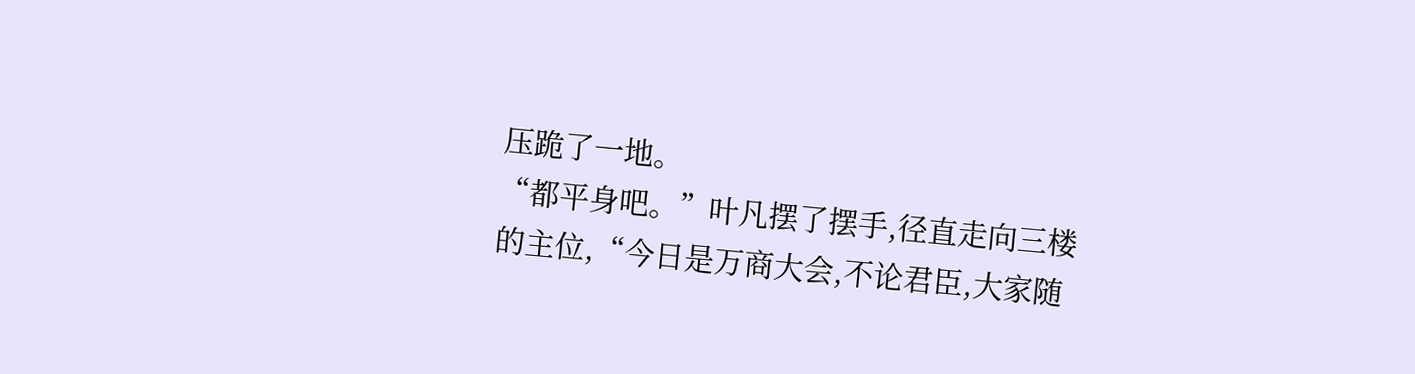压跪了一地。
“都平身吧。”叶凡摆了摆手,径直走向三楼的主位,“今日是万商大会,不论君臣,大家随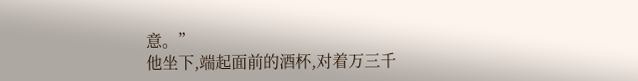意。”
他坐下,端起面前的酒杯,对着万三千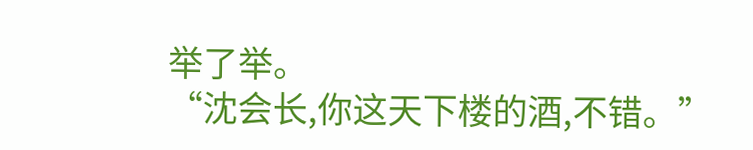举了举。
“沈会长,你这天下楼的酒,不错。”